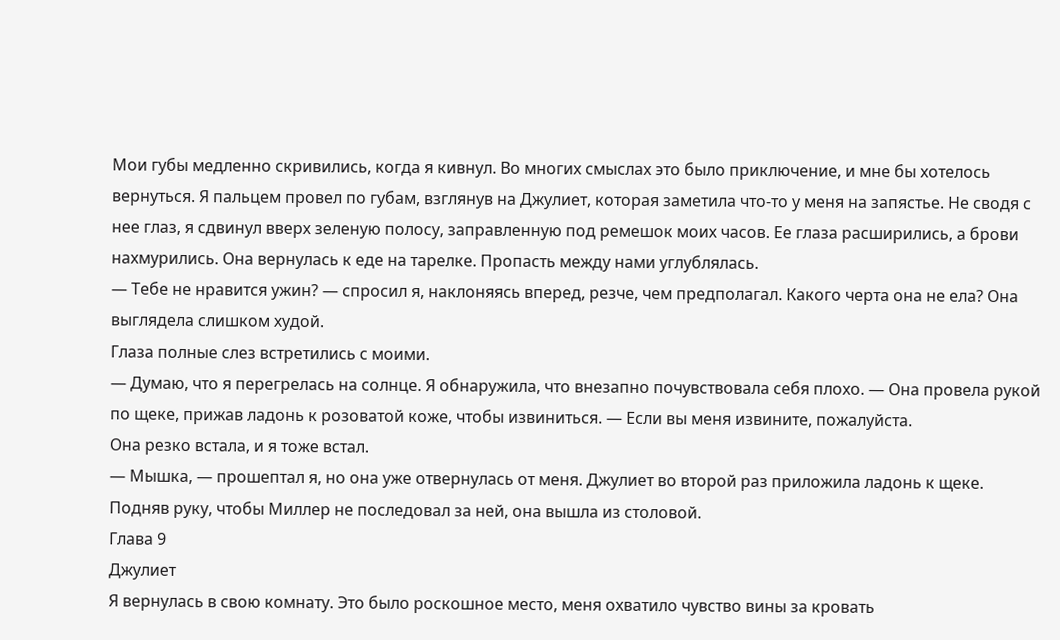Мои губы медленно скривились, когда я кивнул. Во многих смыслах это было приключение, и мне бы хотелось вернуться. Я пальцем провел по губам, взглянув на Джулиет, которая заметила что-то у меня на запястье. Не сводя с нее глаз, я сдвинул вверх зеленую полосу, заправленную под ремешок моих часов. Ее глаза расширились, а брови нахмурились. Она вернулась к еде на тарелке. Пропасть между нами углублялась.
— Тебе не нравится ужин? — спросил я, наклоняясь вперед, резче, чем предполагал. Какого черта она не ела? Она выглядела слишком худой.
Глаза полные слез встретились с моими.
— Думаю, что я перегрелась на солнце. Я обнаружила, что внезапно почувствовала себя плохо. — Она провела рукой по щеке, прижав ладонь к розоватой коже, чтобы извиниться. — Если вы меня извините, пожалуйста.
Она резко встала, и я тоже встал.
— Мышка, — прошептал я, но она уже отвернулась от меня. Джулиет во второй раз приложила ладонь к щеке. Подняв руку, чтобы Миллер не последовал за ней, она вышла из столовой.
Глава 9
Джулиет
Я вернулась в свою комнату. Это было роскошное место, меня охватило чувство вины за кровать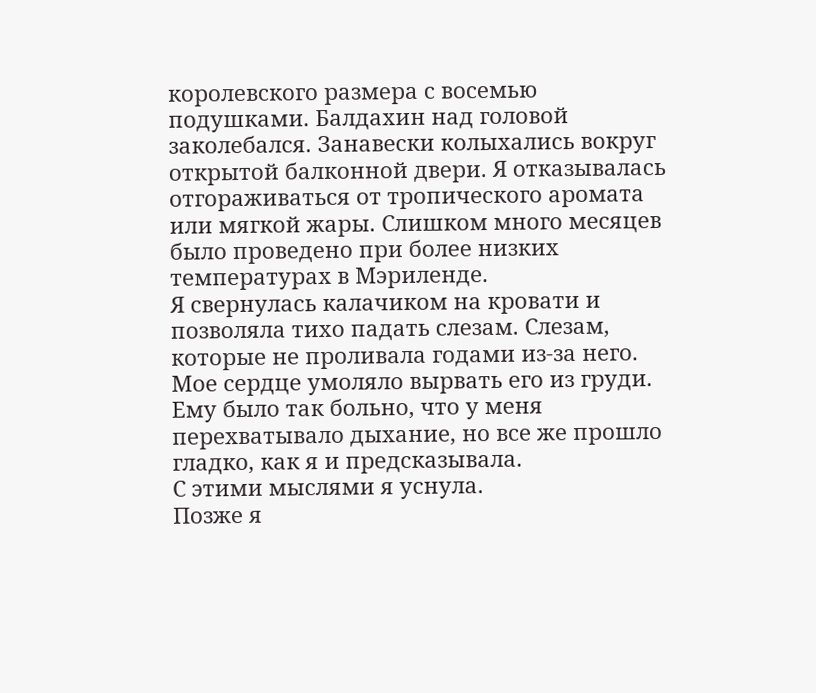королевского размера с восемью подушками. Балдахин над головой заколебался. Занавески колыхались вокруг открытой балконной двери. Я отказывалась отгораживаться от тропического аромата или мягкой жары. Слишком много месяцев было проведено при более низких температурах в Мэриленде.
Я свернулась калачиком на кровати и позволяла тихо падать слезам. Слезам, которые не проливала годами из-за него. Мое сердце умоляло вырвать его из груди. Ему было так больно, что у меня перехватывало дыхание, но все же прошло гладко, как я и предсказывала.
С этими мыслями я уснула.
Позже я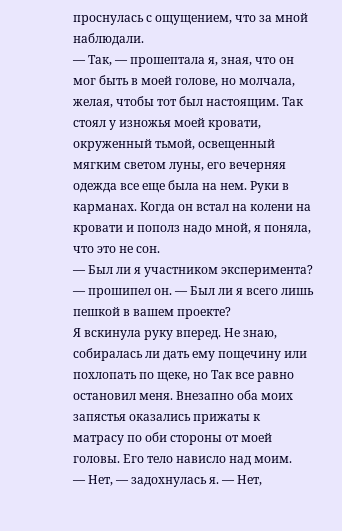проснулась с ощущением, что за мной наблюдали.
— Так, — прошептала я, зная, что он мог быть в моей голове, но молчала, желая, чтобы тот был настоящим. Так стоял у изножья моей кровати, окруженный тьмой, освещенный мягким светом луны, его вечерняя одежда все еще была на нем. Руки в карманах. Когда он встал на колени на кровати и пополз надо мной, я поняла, что это не сон.
— Был ли я участником эксперимента? — прошипел он. — Был ли я всего лишь пешкой в вашем проекте?
Я вскинула руку вперед. Не знаю, собиралась ли дать ему пощечину или похлопать по щеке, но Так все равно остановил меня. Внезапно оба моих запястья оказались прижаты к матрасу по оби стороны от моей головы. Его тело нависло над моим.
— Нет, — задохнулась я. — Нет,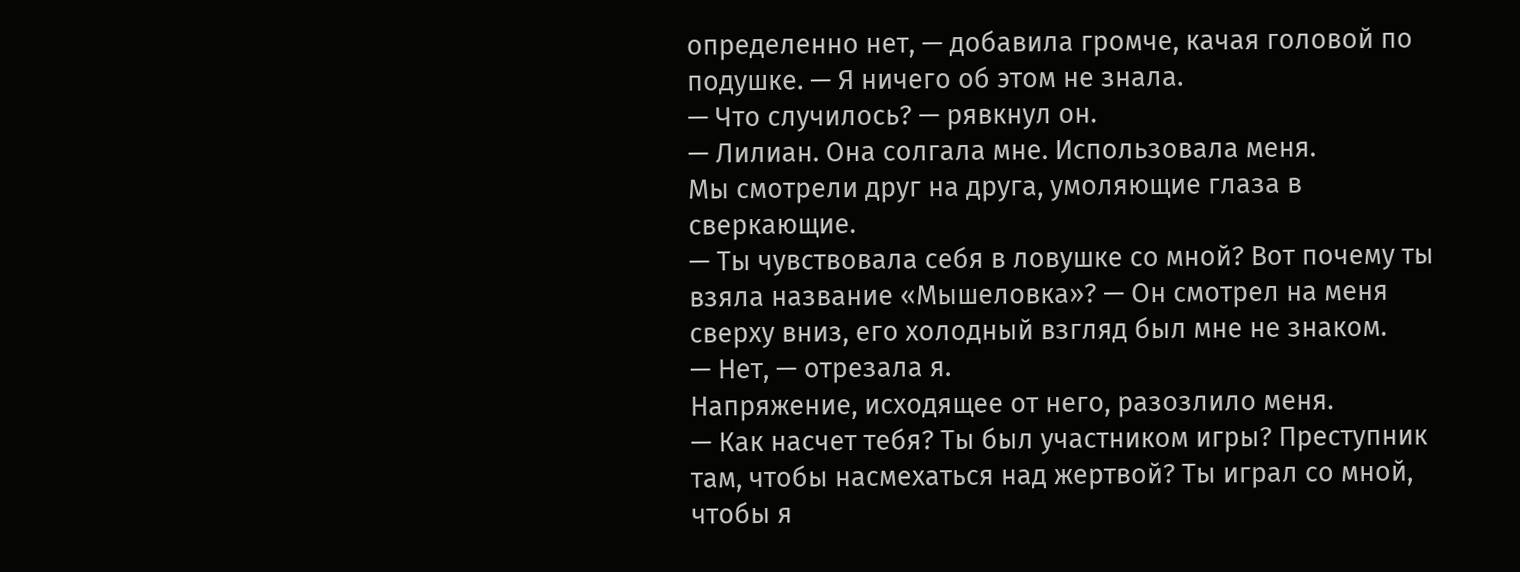определенно нет, — добавила громче, качая головой по подушке. — Я ничего об этом не знала.
— Что случилось? — рявкнул он.
— Лилиан. Она солгала мне. Использовала меня.
Мы смотрели друг на друга, умоляющие глаза в сверкающие.
— Ты чувствовала себя в ловушке со мной? Вот почему ты взяла название «Мышеловка»? — Он смотрел на меня сверху вниз, его холодный взгляд был мне не знаком.
— Нет, — отрезала я.
Напряжение, исходящее от него, разозлило меня.
— Как насчет тебя? Ты был участником игры? Преступник там, чтобы насмехаться над жертвой? Ты играл со мной, чтобы я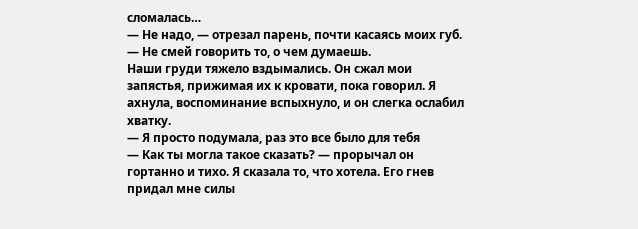сломалась…
— Не надо, — отрезал парень, почти касаясь моих губ. — Не смей говорить то, о чем думаешь.
Наши груди тяжело вздымались. Он сжал мои запястья, прижимая их к кровати, пока говорил. Я ахнула, воспоминание вспыхнуло, и он слегка ослабил хватку.
— Я просто подумала, раз это все было для тебя
— Как ты могла такое сказать? — прорычал он гортанно и тихо. Я сказала то, что хотела. Его гнев придал мне силы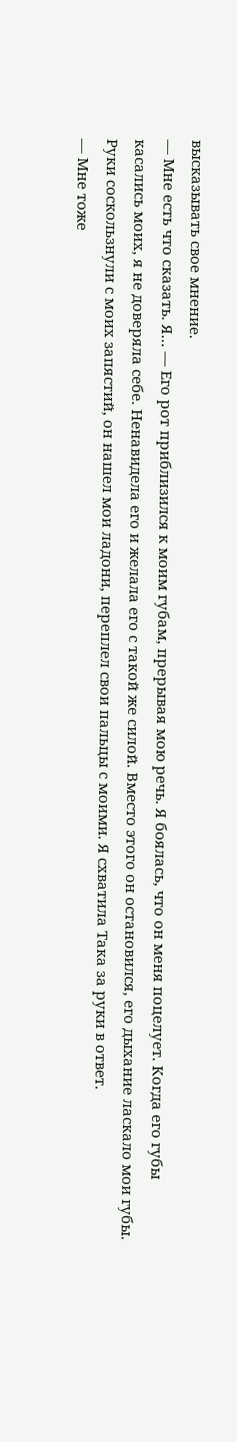высказывать свое мнение.
— Мне есть что сказать. Я… — Его рот приблизился к моим губам, прерывая мою речь. Я боялась, что он меня поцелует. Когда его губы касались моих, я не доверяла себе. Ненавидела его и желала его с такой же силой. Вместо этого он остановился, его дыхание ласкало мои губы. Руки соскользнули с моих запястий, он нашел мои ладони, переплел свои пальцы с моими. Я схватила Така за руки в ответ.
— Мне тоже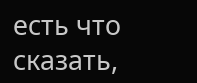есть что сказать,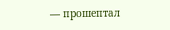— прошептал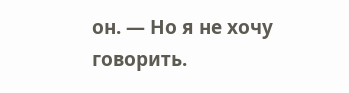он. — Но я не хочу говорить.